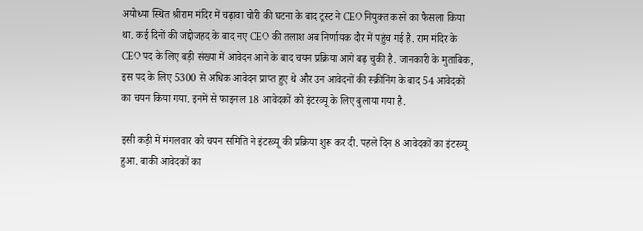अयोध्या स्थित श्रीराम मंदिर में चढ़ावा चोरी की घटना के बाद ट्रस्ट ने CEO नियुक्त करने का फैसला किया था. कई दिनों की जद्दोजहद के बाद नए CEO की तलाश अब निर्णायक दौर में पहुंच गई है. राम मंदिर के CEO पद के लिए बड़ी संख्या में आवेदन आने के बाद चयन प्रक्रिया आगे बढ़ चुकी है. जानकारी के मुताबिक, इस पद के लिए 5300 से अधिक आवेदन प्राप्त हुए थे और उन आवेदनों की स्क्रीनिंग के बाद 54 आवेदकों का चयन किया गया. इनमें से फाइनल 18 आवेदकों को इंटरव्यू के लिए बुलाया गया है.

इसी कड़ी में मंगलवार को चयन समिति ने इंटरव्यू की प्रक्रिया शुरू कर दी. पहले दिन 8 आवेदकों का इंटरव्यू हुआ. बाकी आवेदकों का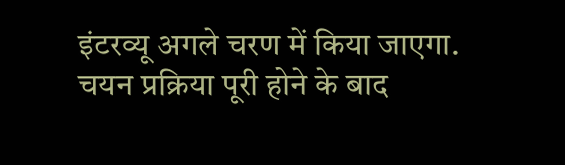इंटरव्यू अगले चरण में किया जाएगा. चयन प्रक्रिया पूरी होने के बाद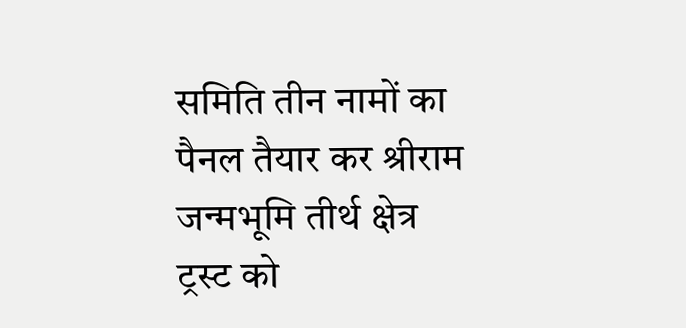समिति तीन नामों का पैनल तैयार कर श्रीराम जन्मभूमि तीर्थ क्षेत्र ट्रस्ट को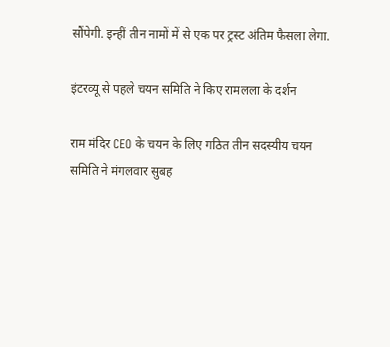सौंपेगी. इन्हीं तीन नामों में से एक पर ट्रस्ट अंतिम फैसला लेगा.

इंटरव्यू से पहले चयन समिति ने किए रामलला के दर्शन

राम मंदिर CEO के चयन के लिए गठित तीन सदस्यीय चयन समिति ने मंगलवार सुबह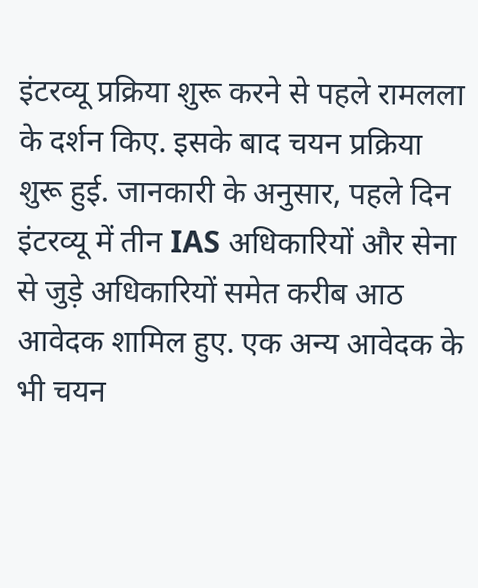इंटरव्यू प्रक्रिया शुरू करने से पहले रामलला के दर्शन किए. इसके बाद चयन प्रक्रिया शुरू हुई. जानकारी के अनुसार, पहले दिन इंटरव्यू में तीन IAS अधिकारियों और सेना से जुड़े अधिकारियों समेत करीब आठ आवेदक शामिल हुए. एक अन्य आवेदक के भी चयन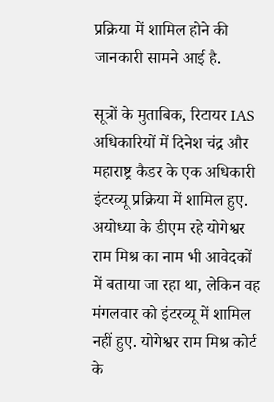प्रक्रिया में शामिल होने की जानकारी सामने आई है.

सूत्रों के मुताबिक, रिटायर IAS अधिकारियों में दिनेश चंद्र और महाराष्ट्र कैडर के एक अधिकारी इंटरव्यू प्रक्रिया में शामिल हुए. अयोध्या के डीएम रहे योगेश्वर राम मिश्र का नाम भी आवेदकों में बताया जा रहा था, लेकिन वह मंगलवार को इंटरव्यू में शामिल नहीं हुए. योगेश्वर राम मिश्र कोर्ट के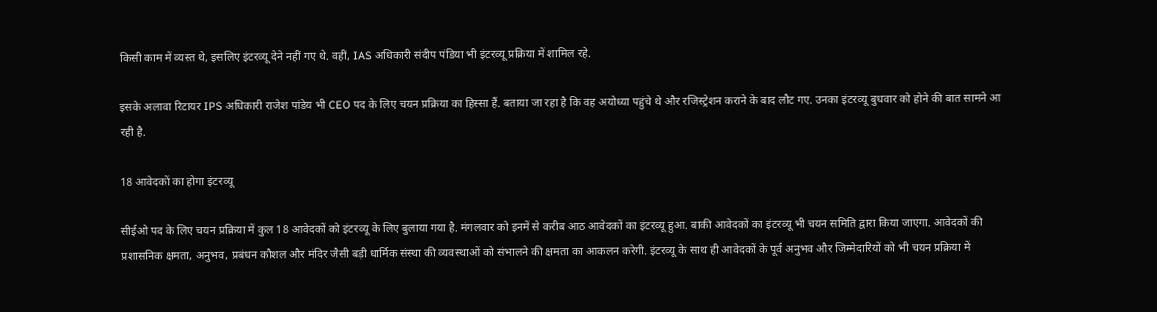किसी काम में व्यस्त थे, इसलिए इंटरव्यू देने नहीं गए थे. वहीं, IAS अधिकारी संदीप पंडिया भी इंटरव्यू प्रक्रिया में शामिल रहे.

इसके अलावा रिटायर IPS अधिकारी राजेश पांडेय भी CEO पद के लिए चयन प्रक्रिया का हिस्सा हैं. बताया जा रहा है कि वह अयोध्या पहुंचे थे और रजिस्ट्रेशन कराने के बाद लौट गए. उनका इंटरव्यू बुधवार को होने की बात सामने आ रही है.

18 आवेदकों का होगा इंटरव्यू

सीईओ पद के लिए चयन प्रक्रिया में कुल 18 आवेदकों को इंटरव्यू के लिए बुलाया गया है. मंगलवार को इनमें से करीब आठ आवेदकों का इंटरव्यू हुआ. बाकी आवेदकों का इंटरव्यू भी चयन समिति द्वारा किया जाएगा. आवेदकों की प्रशासनिक क्षमता, अनुभव, प्रबंधन कौशल और मंदिर जैसी बड़ी धार्मिक संस्था की व्यवस्थाओं को संभालने की क्षमता का आकलन करेगी. इंटरव्यू के साथ ही आवेदकों के पूर्व अनुभव और जिम्मेदारियों को भी चयन प्रक्रिया में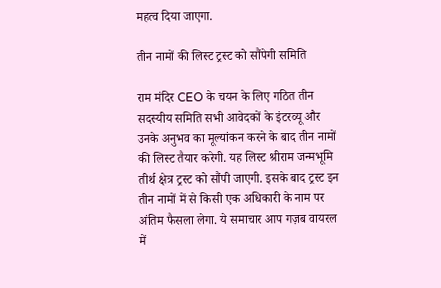महत्व दिया जाएगा.

तीन नामों की लिस्ट ट्रस्ट को सौंपेगी समिति

राम मंदिर CEO के चयन के लिए गठित तीन सदस्यीय समिति सभी आवेदकों के इंटरव्यू और उनके अनुभव का मूल्यांकन करने के बाद तीन नामों की लिस्ट तैयार करेगी. यह लिस्ट श्रीराम जन्मभूमि तीर्थ क्षेत्र ट्रस्ट को सौंपी जाएगी. इसके बाद ट्रस्ट इन तीन नामों में से किसी एक अधिकारी के नाम पर अंतिम फैसला लेगा. ये समाचार आप गज़ब वायरल में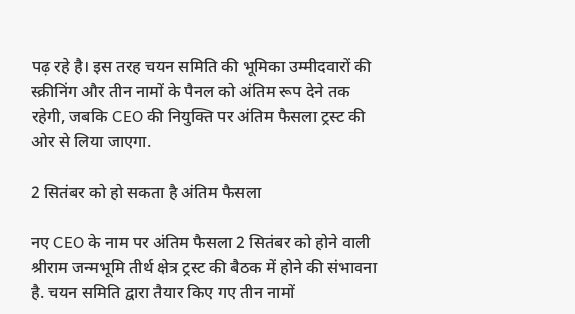पढ़ रहे है। इस तरह चयन समिति की भूमिका उम्मीदवारों की स्क्रीनिंग और तीन नामों के पैनल को अंतिम रूप देने तक रहेगी, जबकि CEO की नियुक्ति पर अंतिम फैसला ट्रस्ट की ओर से लिया जाएगा.

2 सितंबर को हो सकता है अंतिम फैसला

नए CEO के नाम पर अंतिम फैसला 2 सितंबर को होने वाली श्रीराम जन्मभूमि तीर्थ क्षेत्र ट्रस्ट की बैठक में होने की संभावना है. चयन समिति द्वारा तैयार किए गए तीन नामों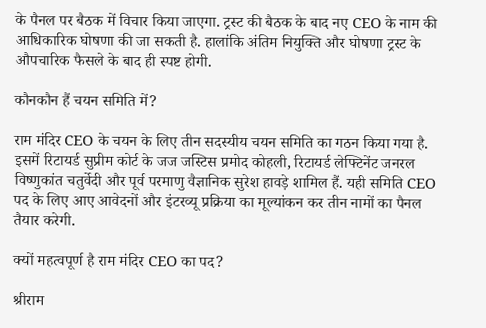के पैनल पर बैठक में विचार किया जाएगा. ट्रस्ट की बैठक के बाद नए CEO के नाम की आधिकारिक घोषणा की जा सकती है. हालांकि अंतिम नियुक्ति और घोषणा ट्रस्ट के औपचारिक फैसले के बाद ही स्पष्ट होगी.

कौनकौन हैं चयन समिति में?

राम मंदिर CEO के चयन के लिए तीन सदस्यीय चयन समिति का गठन किया गया है. इसमें रिटायर्ड सुप्रीम कोर्ट के जज जस्टिस प्रमोद कोहली, रिटायर्ड लेफ्टिनेंट जनरल विष्णुकांत चतुर्वेदी और पूर्व परमाणु वैज्ञानिक सुरेश हावड़े शामिल हैं. यही समिति CEO पद के लिए आए आवेदनों और इंटरव्यू प्रक्रिया का मूल्यांकन कर तीन नामों का पैनल तैयार करेगी.

क्यों महत्वपूर्ण है राम मंदिर CEO का पद?

श्रीराम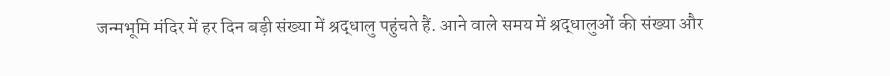जन्मभूमि मंदिर में हर दिन बड़ी संख्या में श्रद्धालु पहुंचते हैं. आने वाले समय में श्रद्धालुओं की संख्या और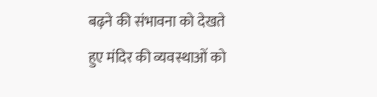बढ़ने की संभावना को देखते हुए मंदिर की व्यवस्थाओं को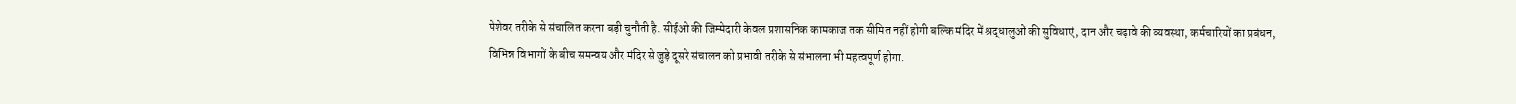पेशेवर तरीके से संचालित करना बड़ी चुनौती है. सीईओ की जिम्मेदारी केवल प्रशासनिक कामकाज तक सीमित नहीं होगी बल्कि मंदिर में श्रद्धालुओं की सुविधाएं, दान और चढ़ावे की व्यवस्था, कर्मचारियों का प्रबंधन, विभिन्न विभागों के बीच समन्वय और मंदिर से जुड़े दूसरे संचालन को प्रभावी तरीके से संभालना भी महत्वपूर्ण होगा.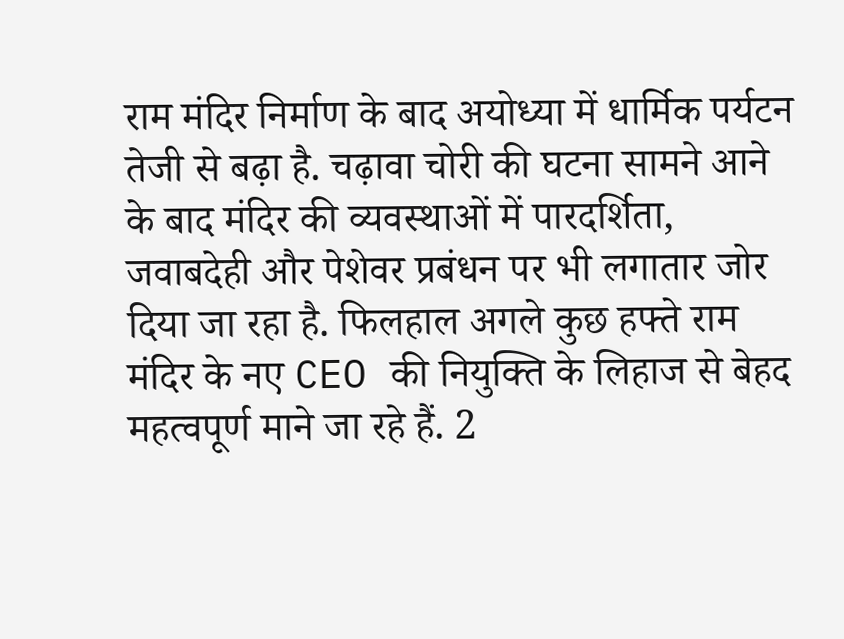राम मंदिर निर्माण के बाद अयोध्या में धार्मिक पर्यटन तेजी से बढ़ा है. चढ़ावा चोरी की घटना सामने आने के बाद मंदिर की व्यवस्थाओं में पारदर्शिता, जवाबदेही और पेशेवर प्रबंधन पर भी लगातार जोर दिया जा रहा है. फिलहाल अगले कुछ हफ्ते राम मंदिर के नए CEO की नियुक्ति के लिहाज से बेहद महत्वपूर्ण माने जा रहे हैं. 2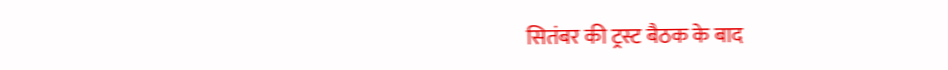सितंबर की ट्रस्ट बैठक के बाद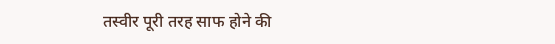तस्वीर पूरी तरह साफ होने की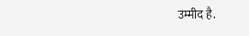उम्मीद है.